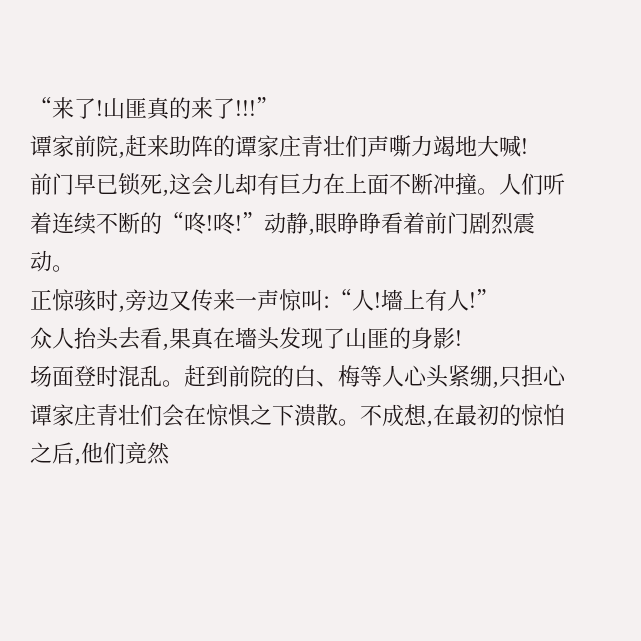“来了!山匪真的来了!!!”
谭家前院,赶来助阵的谭家庄青壮们声嘶力竭地大喊!
前门早已锁死,这会儿却有巨力在上面不断冲撞。人们听着连续不断的“咚!咚!”动静,眼睁睁看着前门剧烈震动。
正惊骇时,旁边又传来一声惊叫:“人!墻上有人!”
众人抬头去看,果真在墻头发现了山匪的身影!
场面登时混乱。赶到前院的白、梅等人心头紧绷,只担心谭家庄青壮们会在惊惧之下溃散。不成想,在最初的惊怕之后,他们竟然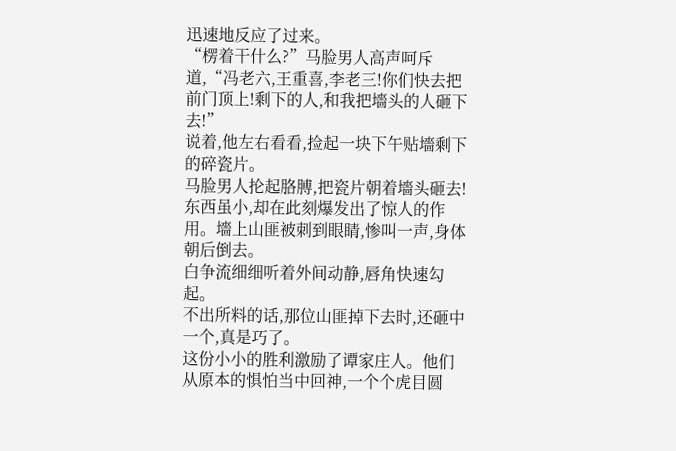迅速地反应了过来。
“楞着干什么?”马脸男人高声呵斥道,“冯老六,王重喜,李老三!你们快去把前门顶上!剩下的人,和我把墻头的人砸下去!”
说着,他左右看看,捡起一块下午贴墻剩下的碎瓷片。
马脸男人抡起胳膊,把瓷片朝着墻头砸去!
东西虽小,却在此刻爆发出了惊人的作用。墻上山匪被刺到眼睛,惨叫一声,身体朝后倒去。
白争流细细听着外间动静,唇角快速勾起。
不出所料的话,那位山匪掉下去时,还砸中一个,真是巧了。
这份小小的胜利激励了谭家庄人。他们从原本的惧怕当中回神,一个个虎目圆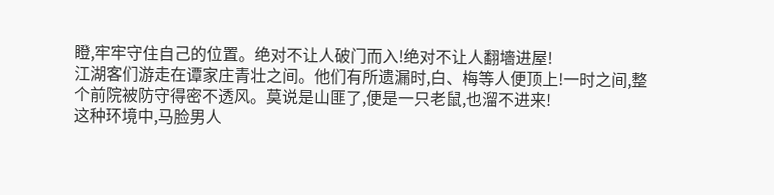瞪,牢牢守住自己的位置。绝对不让人破门而入!绝对不让人翻墻进屋!
江湖客们游走在谭家庄青壮之间。他们有所遗漏时,白、梅等人便顶上!一时之间,整个前院被防守得密不透风。莫说是山匪了,便是一只老鼠,也溜不进来!
这种环境中,马脸男人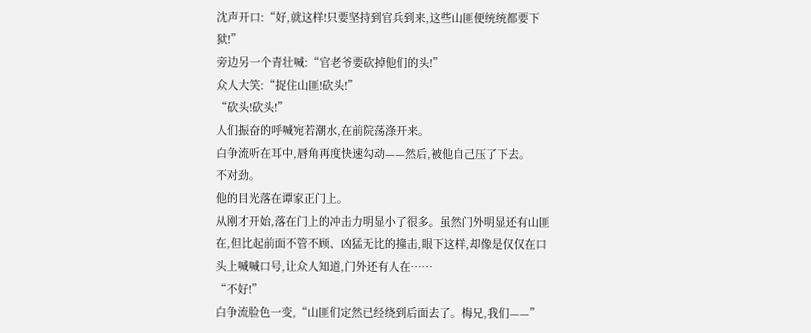沈声开口:“好,就这样!只要坚持到官兵到来,这些山匪便统统都要下狱!”
旁边另一个青壮喊:“官老爷要砍掉他们的头!”
众人大笑:“捉住山匪!砍头!”
“砍头!砍头!”
人们振奋的呼喊宛若潮水,在前院荡涤开来。
白争流听在耳中,唇角再度快速勾动——然后,被他自己压了下去。
不对劲。
他的目光落在谭家正门上。
从刚才开始,落在门上的冲击力明显小了很多。虽然门外明显还有山匪在,但比起前面不管不顾、凶猛无比的撞击,眼下这样,却像是仅仅在口头上喊喊口号,让众人知道,门外还有人在……
“不好!”
白争流脸色一变,“山匪们定然已经绕到后面去了。梅兄,我们——”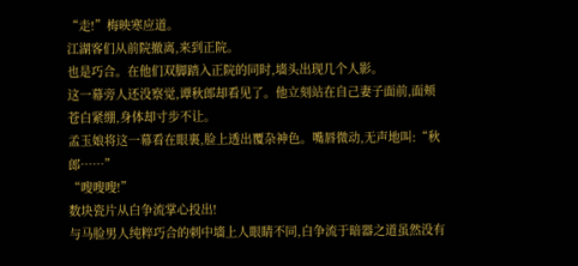“走!”梅映寒应道。
江湖客们从前院撤离,来到正院。
也是巧合。在他们双脚踏入正院的同时,墻头出现几个人影。
这一幕旁人还没察觉,谭秋郎却看见了。他立刻站在自己妻子面前,面颊苍白紧绷,身体却寸步不让。
孟玉娘将这一幕看在眼裏,脸上透出覆杂神色。嘴唇微动,无声地叫:“秋郎……”
“嗖嗖嗖!”
数块瓷片从白争流掌心投出!
与马脸男人纯粹巧合的刺中墻上人眼睛不同,白争流于暗器之道虽然没有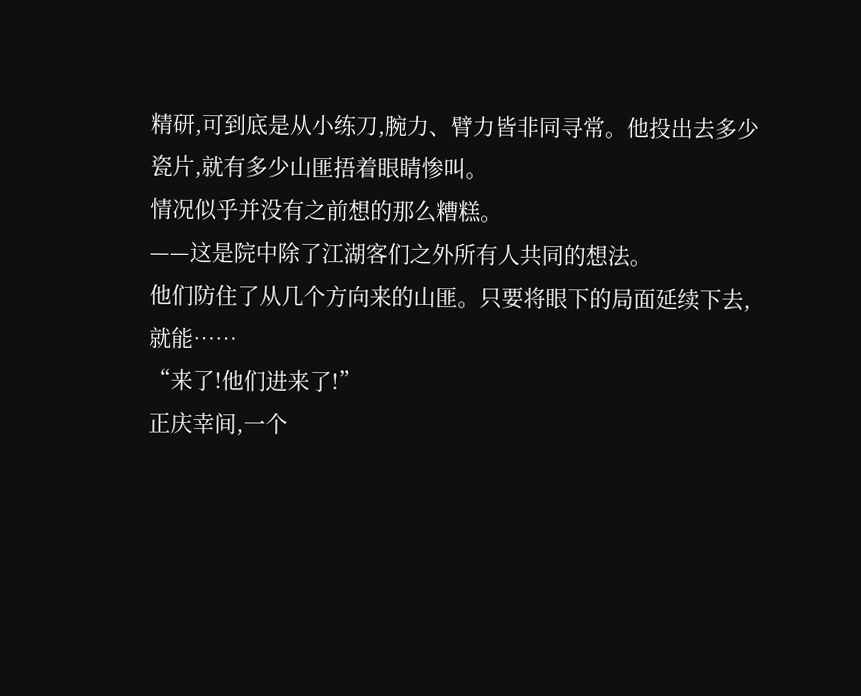精研,可到底是从小练刀,腕力、臂力皆非同寻常。他投出去多少瓷片,就有多少山匪捂着眼睛惨叫。
情况似乎并没有之前想的那么糟糕。
——这是院中除了江湖客们之外所有人共同的想法。
他们防住了从几个方向来的山匪。只要将眼下的局面延续下去,就能……
“来了!他们进来了!”
正庆幸间,一个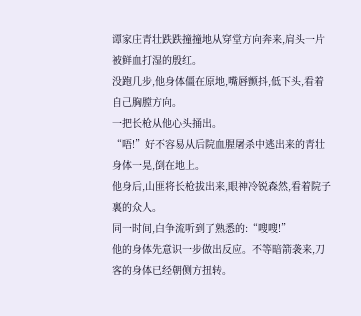谭家庄青壮跌跌撞撞地从穿堂方向奔来,肩头一片被鲜血打湿的殷红。
没跑几步,他身体僵在原地,嘴唇颤抖,低下头,看着自己胸膛方向。
一把长枪从他心头捅出。
“唔!”好不容易从后院血腥屠杀中逃出来的青壮身体一晃,倒在地上。
他身后,山匪将长枪拔出来,眼神冷锐森然,看着院子裏的众人。
同一时间,白争流听到了熟悉的:“嗖嗖!”
他的身体先意识一步做出反应。不等暗箭袭来,刀客的身体已经朝侧方扭转。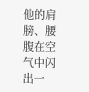他的肩膀、腰腹在空气中闪出一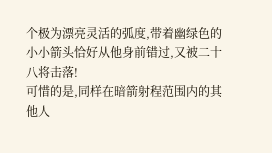个极为漂亮灵活的弧度,带着幽绿色的小小箭头恰好从他身前错过,又被二十八将击落!
可惜的是,同样在暗箭射程范围内的其他人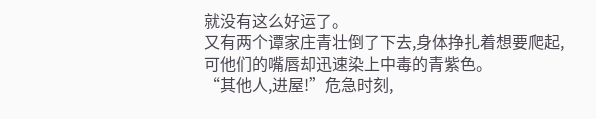就没有这么好运了。
又有两个谭家庄青壮倒了下去,身体挣扎着想要爬起,可他们的嘴唇却迅速染上中毒的青紫色。
“其他人,进屋!”危急时刻,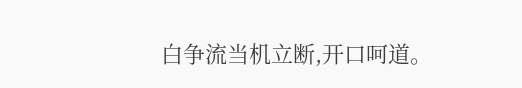白争流当机立断,开口呵道。